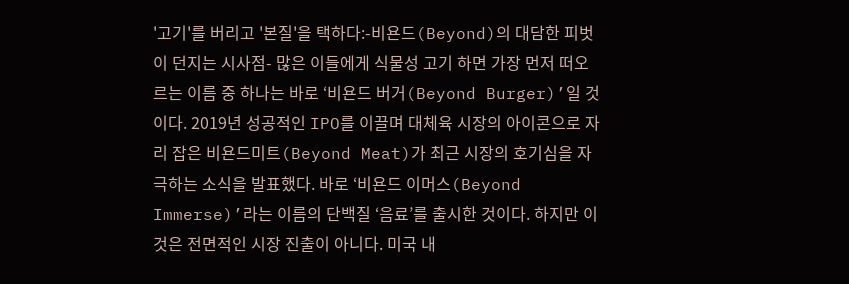'고기'를 버리고 '본질'을 택하다:-비욘드(Beyond)의 대담한 피벗이 던지는 시사점- 많은 이들에게 식물성 고기 하면 가장 먼저 떠오르는 이름 중 하나는 바로 ‘비욘드 버거(Beyond Burger)’일 것이다. 2019년 성공적인 IPO를 이끌며 대체육 시장의 아이콘으로 자리 잡은 비욘드미트(Beyond Meat)가 최근 시장의 호기심을 자극하는 소식을 발표했다. 바로 ‘비욘드 이머스(Beyond Immerse)’라는 이름의 단백질 ‘음료’를 출시한 것이다. 하지만 이것은 전면적인 시장 진출이 아니다. 미국 내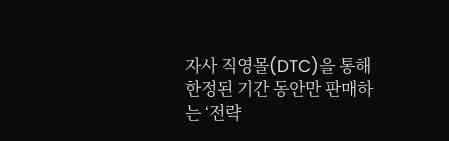자사 직영몰(DTC)을 통해 한정된 기간 동안만 판매하는 ‘전략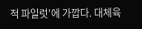적 파일럿’에 가깝다. 대체육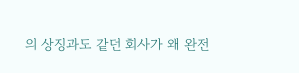의 상징과도 같던 회사가 왜 완전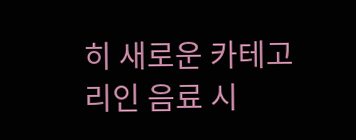히 새로운 카테고리인 음료 시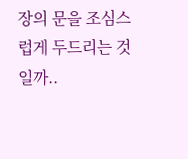장의 문을 조심스럽게 두드리는 것일까..